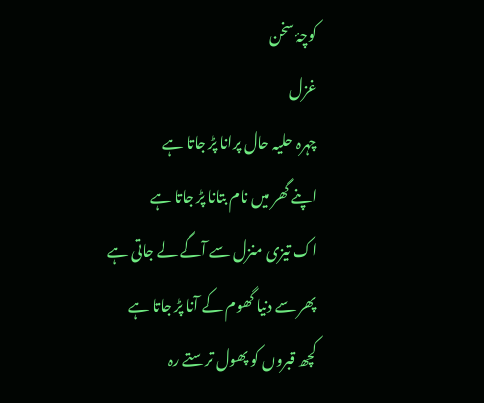کوچۂ سخن
غزل
چہرہ حلیہ حال پرانا پڑ جاتا ہے
اپنے گھر میں نام بتانا پڑ جاتا ہے
اک تیزی منزل سے آگے لے جاتی ہے
پھر سے دنیا گھوم کے آنا پڑ جاتا ہے
کچھ قبروں کو پھول ترستے رہ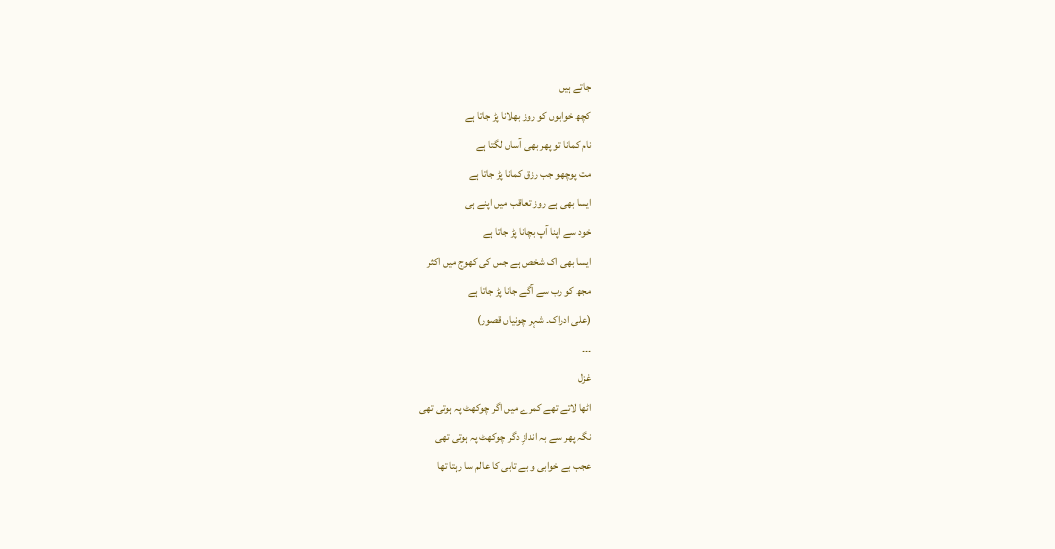جاتے ہیں
کچھ خوابوں کو روز بھلانا پڑ جاتا ہے
نام کمانا تو پھر بھی آساں لگتا ہے
مت پوچھو جب رزق کمانا پڑ جاتا ہے
ایسا بھی ہے روز تعاقب میں اپنے ہی
خود سے اپنا آپ بچانا پڑ جاتا ہے
ایسا بھی اک شخص ہے جس کی کھوج میں اکثر
مجھ کو رب سے آگے جانا پڑ جاتا ہے
(علی ادراک۔ شہر چونیاں قصور)
۔۔۔
غزل
اٹھا لاتے تھے کمرے میں اگر چوکھٹ پہ ہوتی تھی
نگہ پھر سے بہ اندازِ دگر چوکھٹ پہ ہوتی تھی
عجب بے خوابی و بے تابی کا عالم سا رہتا تھا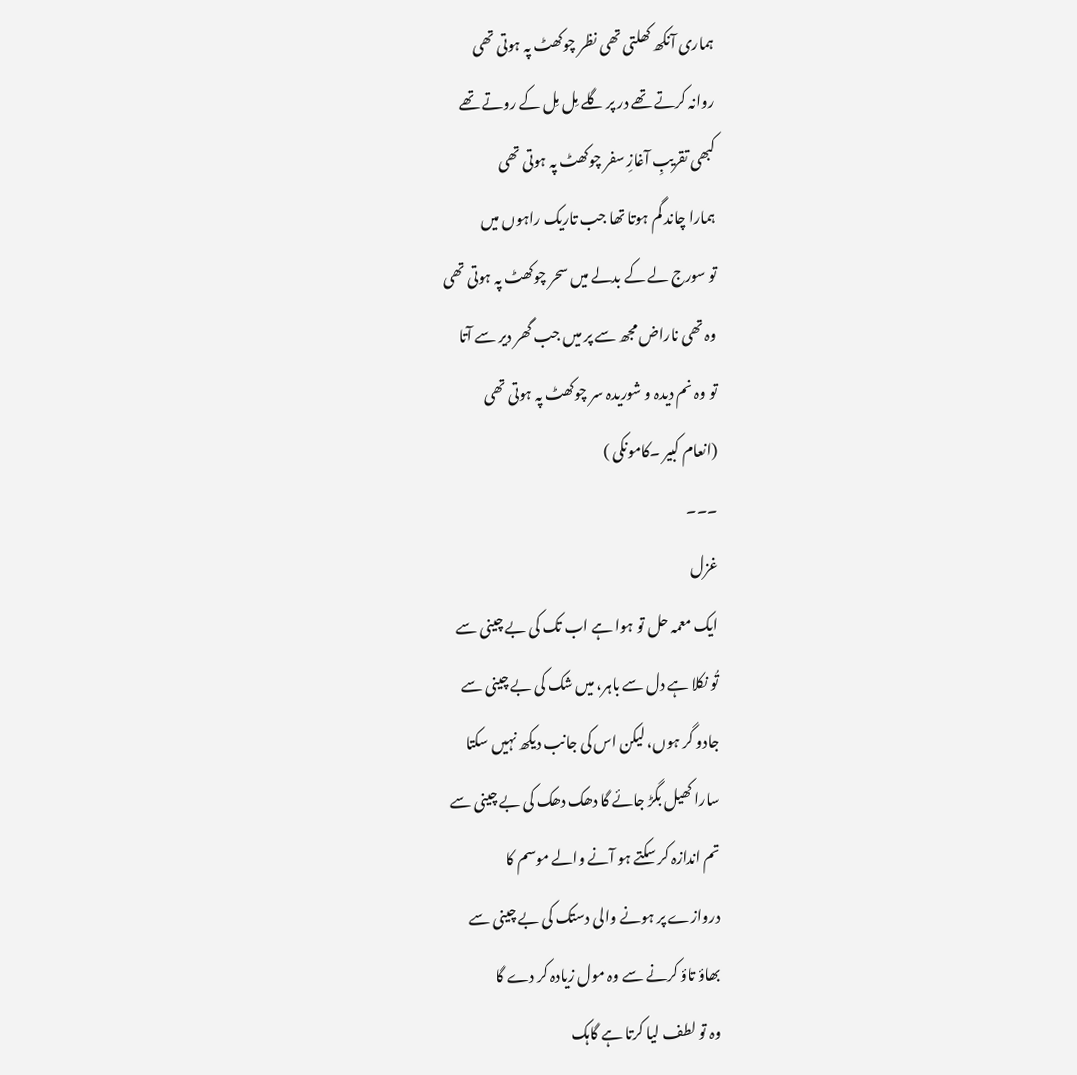ہماری آنکھ کھلتی تھی نظر چوکھٹ پہ ہوتی تھی
روانہ کرتے تھے در پر گلے مِل مِل کے روتے تھے
کبھی تقریبِ آغازِ سفر چوکھٹ پہ ہوتی تھی
ہمارا چاند گم ہوتا تھا جب تاریک راہوں میں
تو سورج لے کے بدلے میں سحر چوکھٹ پہ ہوتی تھی
وہ تھی ناراض مجھ سے پر میں جب گھر دیر سے آتا
تو وہ نم دیدہ و شوریدہ سر چوکھٹ پہ ہوتی تھی
(انعام کبیر ۔کامونکی )
۔۔۔
غزل
ایک معمہ حل تو ہوا ہے اب تک کی بے چینی سے
تُو نکلا ہے دل سے باہر، میں شک کی بے چینی سے
جادو گر ہوں، لیکن اس کی جانب دیکھ نہیں سکتا
سارا کھیل بگڑ جائے گا دھک دھک کی بے چینی سے
تم اندازہ کر سکتے ہو آنے والے موسم کا
دروازے پر ہونے والی دستک کی بے چینی سے
بھاؤ تاؤ کرنے سے وہ مول زیادہ کر دے گا
وہ تو لطف لیا کرتا ہے گاہک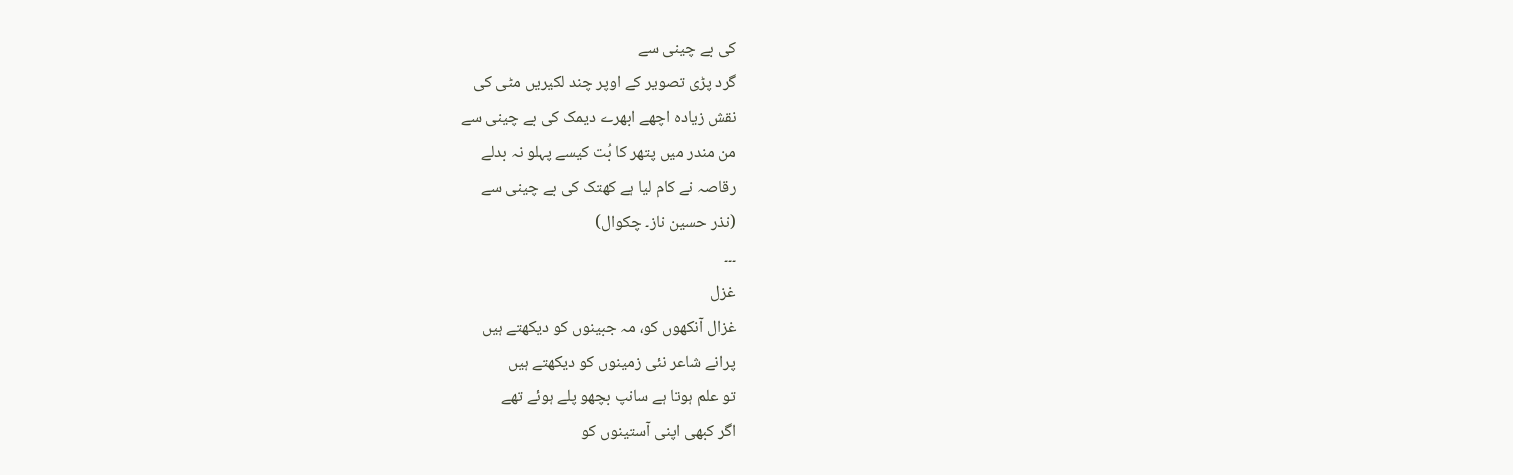کی بے چینی سے
گرد پڑی تصویر کے اوپر چند لکیریں مٹی کی
نقش زیادہ اچھے ابھرے دیمک کی بے چینی سے
من مندر میں پتھر کا بُت کیسے پہلو نہ بدلے
رقاصہ نے کام لیا ہے کھتک کی بے چینی سے
(نذر حسین ناز۔ چکوال)
۔۔۔
غزل
غزال آنکھوں کو، مہ جبینوں کو دیکھتے ہیں
پرانے شاعر نئی زمینوں کو دیکھتے ہیں
تو علم ہوتا ہے سانپ بچھو پلے ہوئے تھے
اگر کبھی اپنی آستینوں کو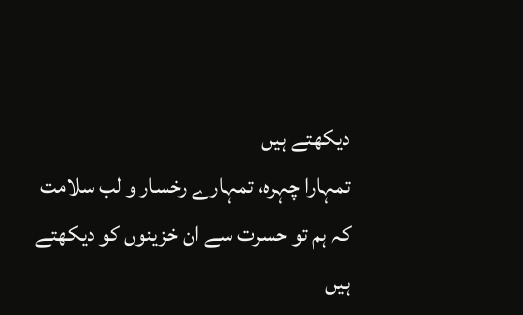دیکھتے ہیں
تمہارا چہرہ، تمہارے رخسار و لب سلامت
کہ ہم تو حسرت سے ان خزینوں کو دیکھتے ہیں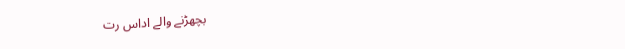بچھڑنے والے اداس رت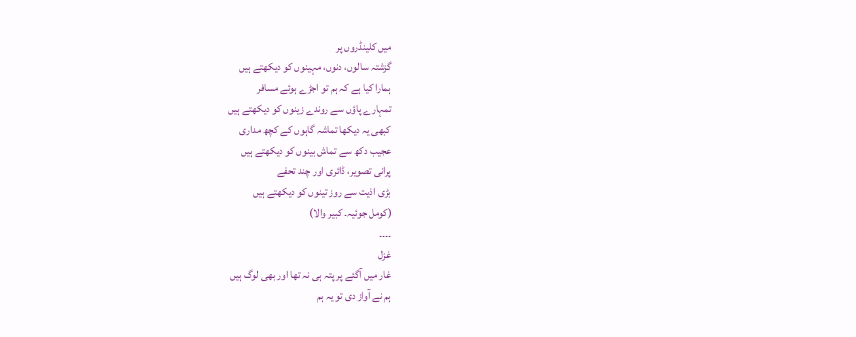میں کلینڈروں پر
گزشتہ سالوں، دنوں، مہینوں کو دیکھتے ہیں
ہمارا کیا ہے کہ ہم تو اجڑے ہوئے مسافر
تمہارے پاؤں سے روندے زینوں کو دیکھتے ہیں
کبھی یہ دیکھا تماشہ گاہوں کے کچھ مداری
عجیب دکھ سے تماش بینوں کو دیکھتے ہیں
پرانی تصویر، ڈائری اور چند تحفے
بڑی اذیت سے روز تینوں کو دیکھتے ہیں
(کومل جوئیہ۔ کبیر والا)
۔۔۔۔
غزل
غار میں آگئے پر پتہ ہی نہ تھا اور بھی لوگ ہیں
ہم نے آواز دی تو یہ ہم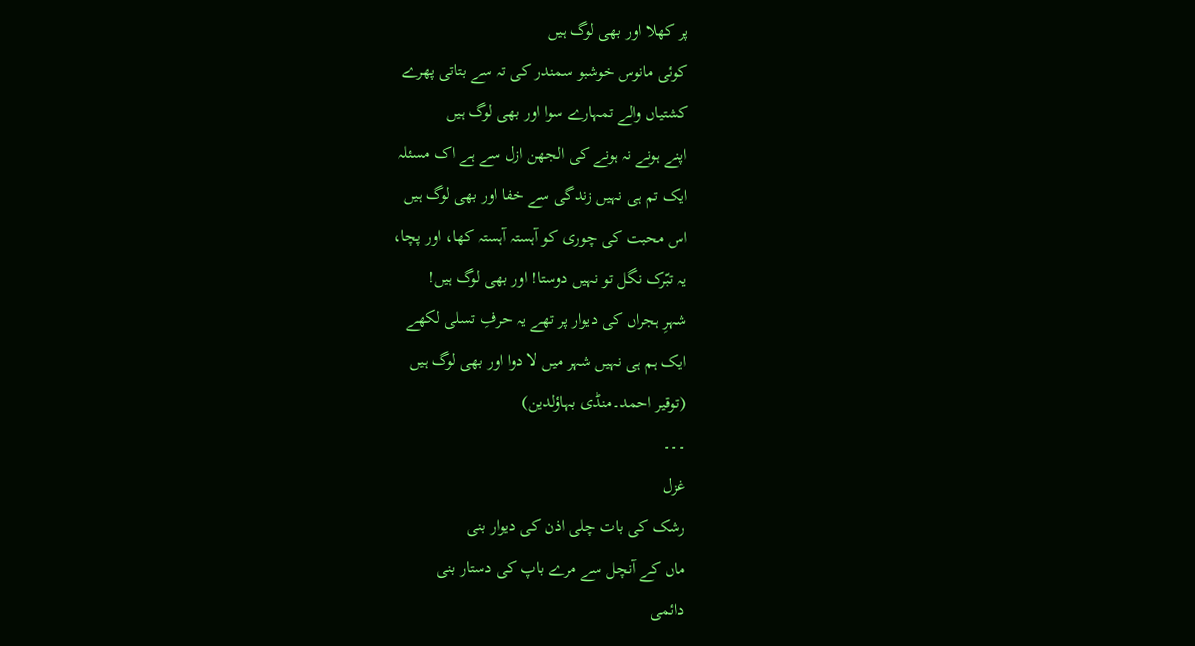پر کھلا اور بھی لوگ ہیں
کوئی مانوس خوشبو سمندر کی تہ سے بتاتی پھرے
کشتیاں والے تمہارے سوا اور بھی لوگ ہیں
اپنے ہونے نہ ہونے کی الجھن ازل سے ہے اک مسئلہ
ایک تم ہی نہیں زندگی سے خفا اور بھی لوگ ہیں
اس محبت کی چوری کو آہستہ آہستہ کھا، اور پچا،
یہ تبّرک نگل تو نہیں دوستا! اور بھی لوگ ہیں!
شہرِ ہجراں کی دیوار پر تھے یہ حرفِ تسلی لکھے
ایک ہم ہی نہیں شہر میں لا دوا اور بھی لوگ ہیں
(توقیر احمد۔منڈی بہاؤلدین)
۔۔۔
غزل
رشک کی بات چلی اذن کی دیوار بنی
ماں کے آنچل سے مرے باپ کی دستار بنی
دائمی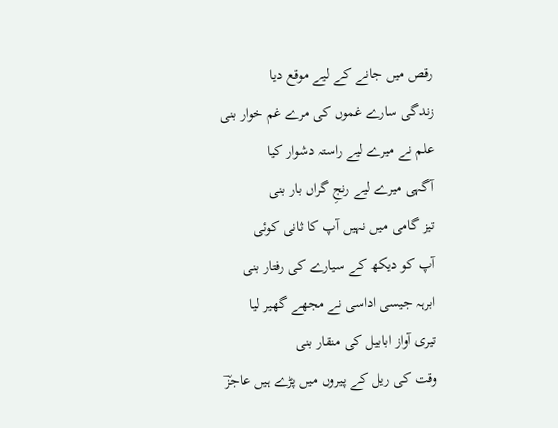رقص میں جانے کے لیے موقع دیا
زندگی سارے غموں کی مرے غم خوار بنی
علم نے میرے لیے راستہ دشوار کیا
آگہی میرے لیے رنجِ گراں بار بنی
تیز گامی میں نہیں آپ کا ثانی کوئی
آپ کو دیکھ کے سیارے کی رفتار بنی
ابرہہ جیسی اداسی نے مجھے گھیر لیا
تیری آواز ابابیل کی منقار بنی
وقت کی ریل کے پیروں میں پڑے ہیں عاجزؔ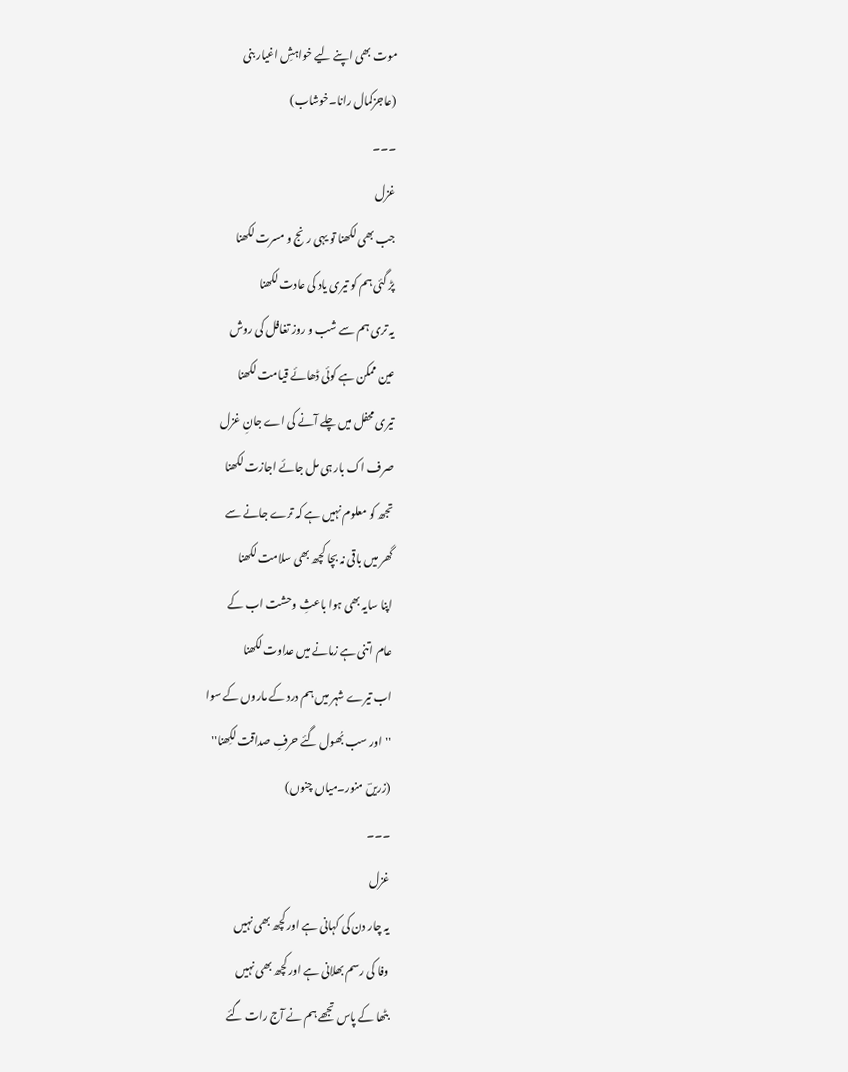موت بھی اپنے لیے خواہشِ اغیار بنی
(عاجزکمال رانا۔خوشاب)
۔۔۔
غزل
جب بھی لکھنا تو یہی رنج و مسرت لکھنا
پڑ گئی ہم کو تیری یاد کی عادت لکھنا
یہ تری ہم سے شب و روز تغافل کی روش
عین ممکن ہے کوئی ڈھائے قیامت لکھنا
تیری محفل میں چلے آنے کی اے جانِ غزل
صرف اک بار ہی مل جائے اجازت لکھنا
تجھ کو معلوم نہیں ہے کہ ترے جانے سے
گھر میں باقی نہ بچا کچھ بھی سلامت لکھنا
اپنا سایہ بھی ہوا باعثِ وحشت اب کے
عام اتنی ہے زمانے میں عداوت لکھنا
اب تیرے شہر میں ہم درد کے ماروں کے سوا
''اور سب بُھول گئے حرفِ صداقت لکِھنا''
(زریںؔ منور۔میاں چنوں)
۔۔۔
غزل
یہ چار دن کی کہانی ہے اور کچھ بھی نہیں
وفا کی رسم بھلانی ہے اور کچھ بھی نہیں
بٹھا کے پاس تجھے ہم نے آج رات گئے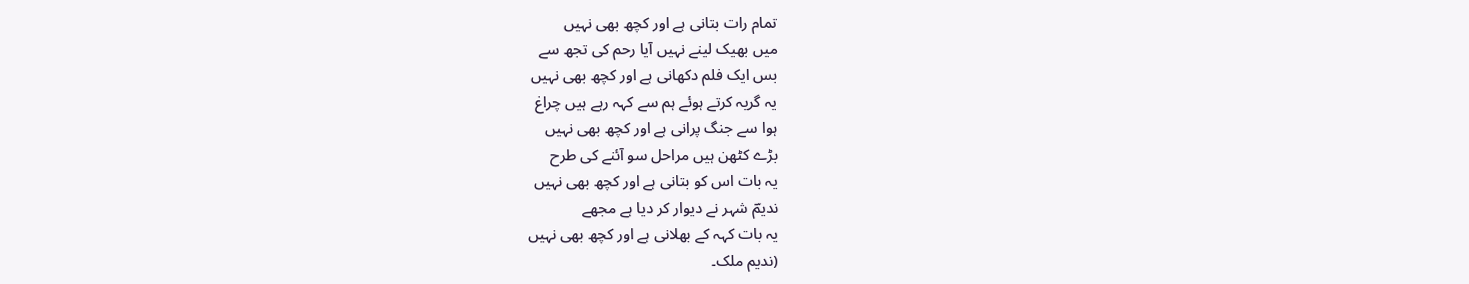تمام رات بتانی ہے اور کچھ بھی نہیں
میں بھیک لینے نہیں آیا رحم کی تجھ سے
بس ایک فلم دکھانی ہے اور کچھ بھی نہیں
یہ گریہ کرتے ہوئے ہم سے کہہ رہے ہیں چراغ
ہوا سے جنگ پرانی ہے اور کچھ بھی نہیں
بڑے کٹھن ہیں مراحل سو آئنے کی طرح
یہ بات اس کو بتانی ہے اور کچھ بھی نہیں
ندیمؔ شہر نے دیوار کر دیا ہے مجھے
یہ بات کہہ کے بھلانی ہے اور کچھ بھی نہیں
(ندیم ملک۔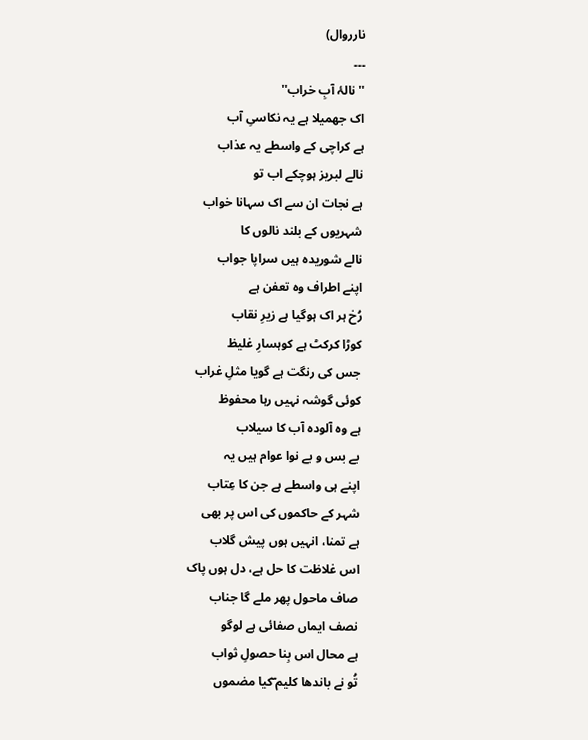نارروال)
۔۔۔
''نالۂ آبِ خراب''
اک جھمیلا ہے یہ نکاسیِ آب
ہے کراچی کے واسطے یہ عذاب
نالے لبریز ہوچکے اب تو
ہے نجات ان سے اک سہانا خواب
شہریوں کے بلند نالوں کا
نالے شوریدہ ہیں سراپا جواب
اپنے اطراف وہ تعفن ہے
رُخ ہر اک ہوگیا ہے زیرِ نقاب
کوڑا کرکٹ ہے کوہسارِ غلیظ
جس کی رنگت ہے گویا مثلِ غراب
کوئی گوشہ نہیں رہا محفوظ
ہے وہ آلودہ آب کا سیلاب
بے بس و بے نوا عوام ہیں یہ
اپنے ہی واسطے ہے جن کا عِتاب
شہر کے حاکموں کی اس پر بھی
ہے تمنا، انہیں ہوں پیش گلاب
اس غلاظت کا حل ہے، دل ہوں پاک
صاف ماحول پھر ملے گا جناب
نصف ایماں صفائی ہے لوگو
ہے محال اس بِنا حصولِ ثواب
تُو نے باندھا کلیم ؔکیا مضموں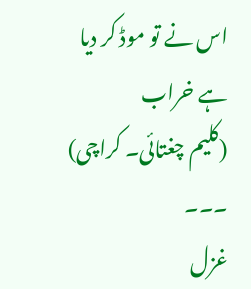اس نے تو موڈ کر دیا ہے خراب
(کلیم چغتائی۔ کراچی)
۔۔۔
غزل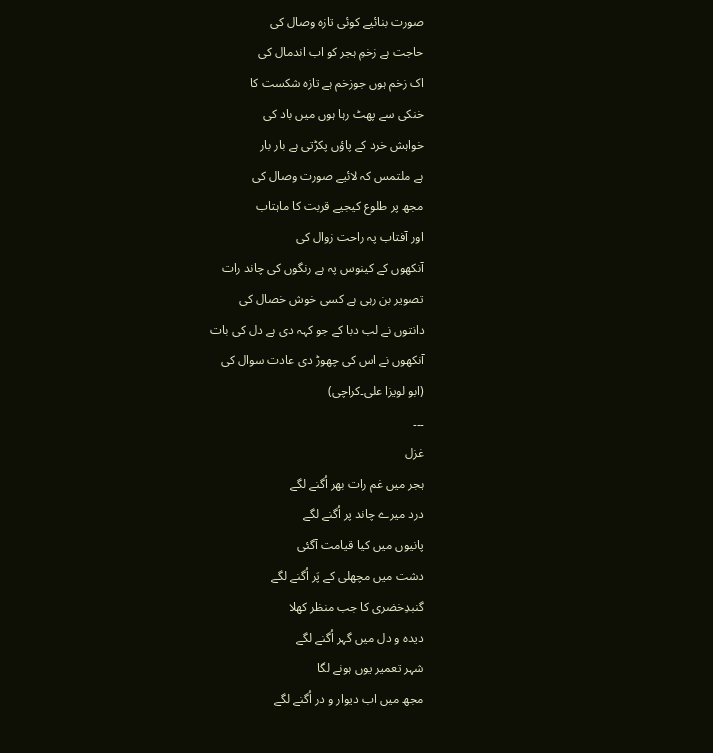صورت بنائیے کوئی تازہ وصال کی
حاجت ہے زخمِ ہجر کو اب اندمال کی
اک زخم ہوں جوزخم ہے تازہ شکست کا
خنکی سے پھٹ رہا ہوں میں باد کی
خواہش خرد کے پاؤں پکڑتی ہے بار بار
ہے ملتمس کہ لائیے صورت وصال کی
مجھ پر طلوع کیجیے قربت کا ماہتاب
اور آفتاب پہ راحت زوال کی
آنکھوں کے کینوس پہ ہے رنگوں کی چاند رات
تصویر بن رہی ہے کسی خوش خصال کی
دانتوں نے لب دبا کے جو کہہ دی ہے دل کی بات
آنکھوں نے اس کی چھوڑ دی عادت سوال کی
(ابو لویزا علی۔کراچی)
۔۔۔
غزل
ہجر میں غم رات بھر اُگنے لگے
درد میرے چاند پر اُگنے لگے
پانیوں میں کیا قیامت آگئی
دشت میں مچھلی کے پَر اُگنے لگے
گنبدِخضری کا جب منظر کھلا
دیدہ و دل میں گہر اُگنے لگے
شہر تعمیر یوں ہونے لگا
مجھ میں اب دیوار و در اُگنے لگے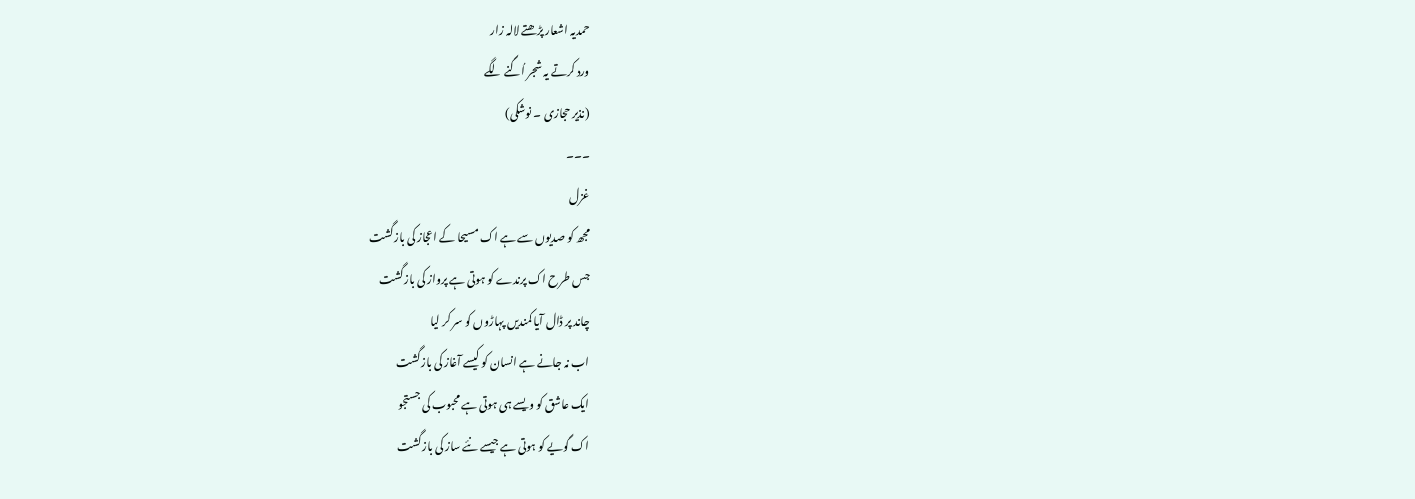حمدیہ اشعار پڑھتے لالہ زار
ورد کرتے یہ شجر اُگنے لگے
(نذیر حجازی ۔ نوشکی)
۔۔۔
غزل
مجھ کو صدیوں سے ہے اک مسیحا کے اعجاز کی بازگشت
جس طرح اک پرندے کو ہوتی ہے پرواز کی بازگشت
چاند پر ڈال آیا کمندیں پہاڑوں کو سر کر لیا
اب نہ جانے ہے انسان کو کیسے آغاز کی بازگشت
ایک عاشق کو ویسے ہی ہوتی ہے محبوب کی جستجو
اک گویے کو ہوتی ہے جیسے نئے ساز کی بازگشت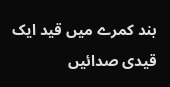بند کمرے میں قید ایک قیدی صدائیں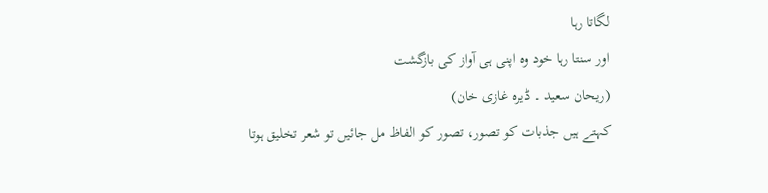لگاتا رہا
اور سنتا رہا خود وہ اپنی ہی آواز کی بازگشت
(ریحان سعید ۔ ڈیرہ غازی خان)
کہتے ہیں جذبات کو تصور، تصور کو الفاظ مل جائیں تو شعر تخلیق ہوتا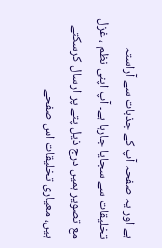ہے اور یہ صفحہ آپ کے جذبات سے آراستہ تخلیقات سے سجایا جارہا ہے۔ آپ اپنی نظم ، غزل مع تصویر ہمیں درج ذیل پتے پر ارسال کرسکتے ہیں، معیاری تخلیقات اس صفحے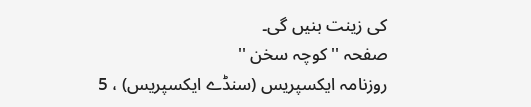کی زینت بنیں گی۔
صفحہ ''کوچہ سخن ''
روزنامہ ایکسپریس (سنڈے ایکسپریس) ، 5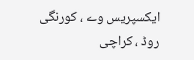ایکسپریس وے ، کورنگی روڈ ، کراچی